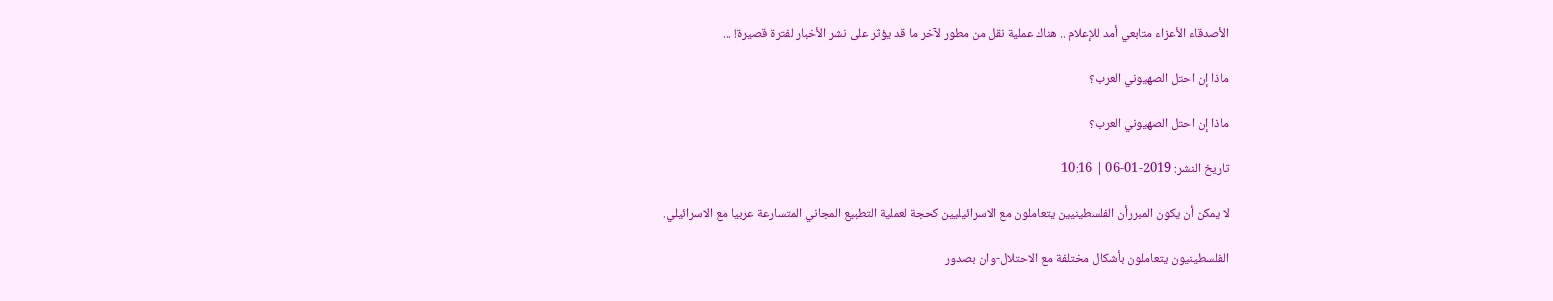الأصدقاء الأعزاء متابعي أمد للإعلام .. هناك عملية نقل من مطور لآخر ما قد يؤثر على نشر الأخبار لفترة قصيرة! ...

ماذا إن احتل الصهيوني العرب؟

ماذا إن احتل الصهيوني العرب؟

تاريخ النشر: 2019-01-06 | 10:16

لا يمكن أن يكون المبررأن الفلسطينيين يتعاملون مع الاسرائيليين كحجة لعملية التطبيع المجاني المتسارعة عربيا مع الاسرائيلي.

الفلسطينيون يتعاملون بأشكال مختلفة مع الاحتلال-وان بصدور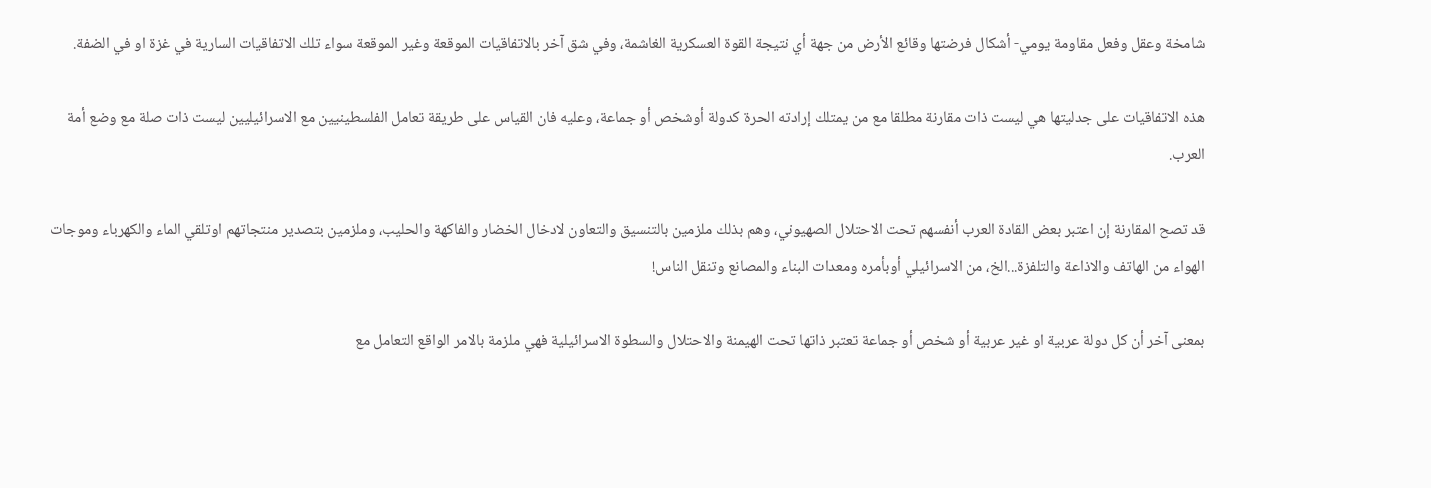شامخة وعقل وفعل مقاومة يومي- أشكال فرضتها وقائع الأرض من جهة أي نتيجة القوة العسكرية الغاشمة، وفي شق آخر بالاتفاقيات الموقعة وغير الموقعة سواء تلك الاتفاقيات السارية في غزة او في الضفة.

هذه الاتفاقيات على جدليتها هي ليست ذات مقارنة مطلقا مع من يمتلك إرادته الحرة كدولة أوشخص أو جماعة، وعليه فان القياس على طريقة تعامل الفلسطينيين مع الاسرائيليين ليست ذات صلة مع وضع أمة العرب.

قد تصح المقارنة إن اعتبر بعض القادة العرب أنفسهم تحت الاحتلال الصهيوني، وهم بذلك ملزمين بالتنسيق والتعاون لادخال الخضار والفاكهة والحليب، وملزمين بتصدير منتجاتهم اوتلقي الماء والكهرباء وموجات الهواء من الهاتف والاذاعة والتلفزة...الخ، من الاسرائيلي أوبأمره ومعدات البناء والمصانع وتنقل الناس!

بمعنى آخر أن كل دولة عربية او غير عربية أو شخص أو جماعة تعتبر ذاتها تحت الهيمنة والاحتلال والسطوة الاسرائيلية فهي ملزمة بالامر الواقع التعامل مع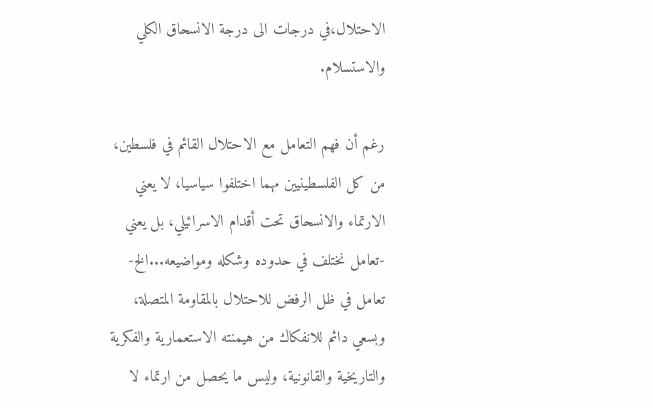الاحتلال،في درجات الى درجة الانسحاق الكلي والاستسلام.

رغم أن فهم التعامل مع الاحتلال القائم في فلسطين، من كل الفلسطينيين مهما اختلفوا سياسيا، لا يعني الارتماء والانسحاق تحت أقدام الاسرائيلي، بل يعني -تعامل نختلف في حدوده وشكله ومواضيعه...الخ- تعامل في ظل الرفض للاحتلال بالمقاومة المتصلة، وبسعي دائم للانفكاك من هيمنته الاستعمارية والفكرية والتاريخية والقانونية، وليس ما يحصل من ارتماء لا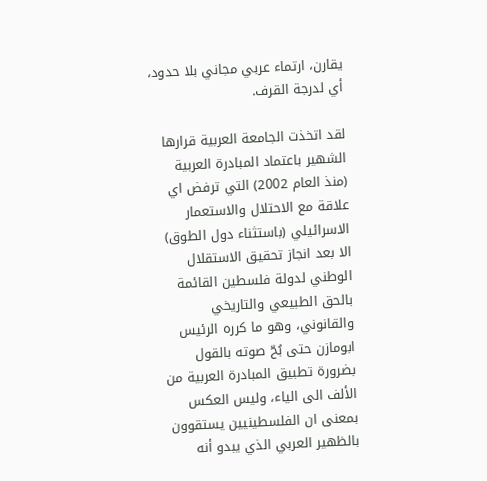يقارن، ارتماء عربي مجاني بلا حدود، أي لدرجة القرف.

لقد اتخذت الجامعة العربية قرارها الشهير باعتماد المبادرة العربية (منذ العام 2002) التي ترفض اي علاقة مع الاحتلال والاستعمار الاسرائيلي (باستثناء دول الطوق) الا بعد انجاز تحقيق الاستقلال الوطني لدولة فلسطين القائمة بالحق الطبيعي والتاريخي والقانوني، وهو ما كرره الرئيس ابومازن حتى بُحّ صوته بالقول بضرورة تطبيق المبادرة العربية من الألف الى الياء، وليس العكس بمعنى ان الفلسطينيين يستقوون بالظهير العربي الذي يبدو أنه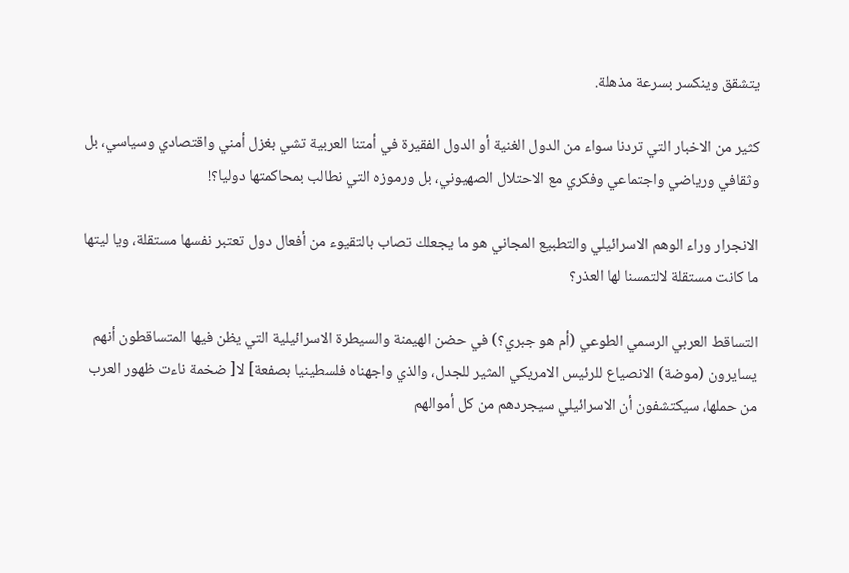يتشقق وينكسر بسرعة مذهلة.

كثير من الاخبار التي تردنا سواء من الدول الغنية أو الدول الفقيرة في أمتنا العربية تشي بغزل أمني واقتصادي وسياسي، بل وثقافي ورياضي واجتماعي وفكري مع الاحتلال الصهيوني، بل ورموزه التي نطالب بمحاكمتها دوليا؟!

الانجرار وراء الوهم الاسرائيلي والتطبيع المجاني هو ما يجعلك تصاب بالتقيوء من أفعال دول تعتبر نفسها مستقلة، ويا ليتها ما كانت مستقلة لالتمسنا لها العذر؟

التساقط العربي الرسمي الطوعي (أم هو جبري؟) في حضن الهيمنة والسيطرة الاسرائيلية التي يظن فيها المتساقطون أنهم يسايرون (موضة) الانصياع للرئيس الامريكي المثير للجدل، والذي واجهناه فلسطينيا بصفعة] لا[ ضخمة ناءت ظهور العرب من حملها، سيكتشفون أن الاسرائيلي سيجردهم من كل أموالهم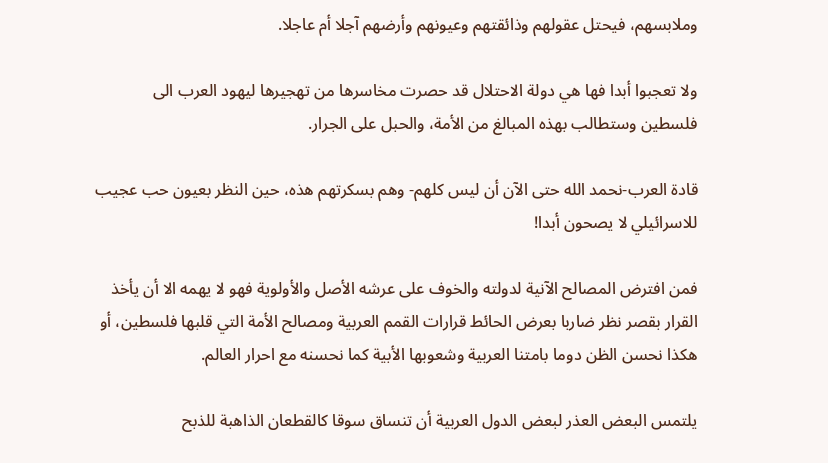وملابسهم، فيحتل عقولهم وذائقتهم وعيونهم وأرضهم آجلا أم عاجلا.

ولا تعجبوا أبدا فها هي دولة الاحتلال قد حصرت مخاسرها من تهجيرها ليهود العرب الى فلسطين وستطالب بهذه المبالغ من الأمة، والحبل على الجرار.

قادة العرب-نحمد الله حتى الآن أن ليس كلهم- وهم بسكرتهم هذه، حين النظر بعيون حب عجيب للاسرائيلي لا يصحون أبدا!

فمن افترض المصالح الآنية لدولته والخوف على عرشه الأصل والأولوية فهو لا يهمه الا أن يأخذ القرار بقصر نظر ضاربا بعرض الحائط قرارات القمم العربية ومصالح الأمة التي قلبها فلسطين، أو هكذا نحسن الظن دوما بامتنا العربية وشعوبها الأبية كما نحسنه مع احرار العالم.

يلتمس البعض العذر لبعض الدول العربية أن تنساق سوقا كالقطعان الذاهبة للذبح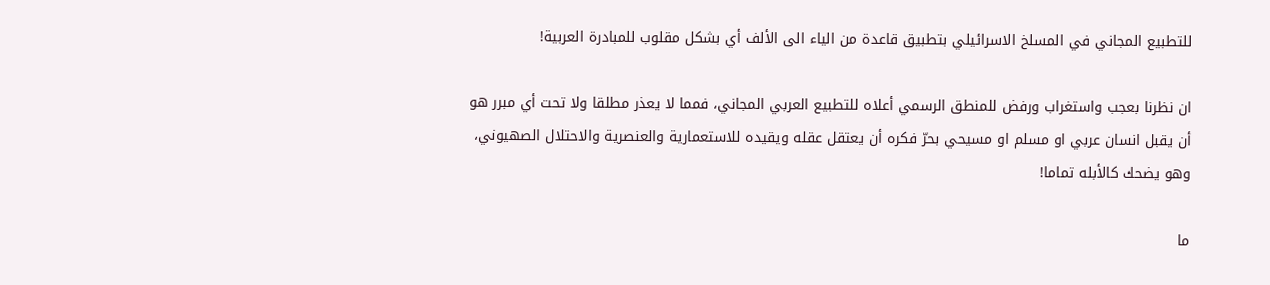للتطبيع المجاني في المسلخ الاسرائيلي بتطبيق قاعدة من الياء الى الألف أي بشكل مقلوب للمبادرة العربية!

ان نظرنا بعجب واستغراب ورفض للمنطق الرسمي أعلاه للتطبيع العربي المجاني، فمما لا يعذر مطلقا ولا تحت أي مبرر هو أن يقبل انسان عربي او مسلم او مسيحي بحرّ فكره أن يعتقل عقله ويقيده للاستعمارية والعنصرية والاحتلال الصهيوني، وهو يضحك كالأبله تماما!

ما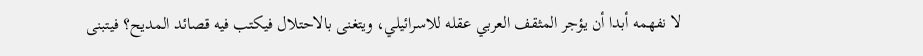لا نفهمه أبدا أن يؤجر المثقف العربي عقله للاسرائيلي، ويتغنى بالاحتلال فيكتب فيه قصائد المديح؟ فيتبنى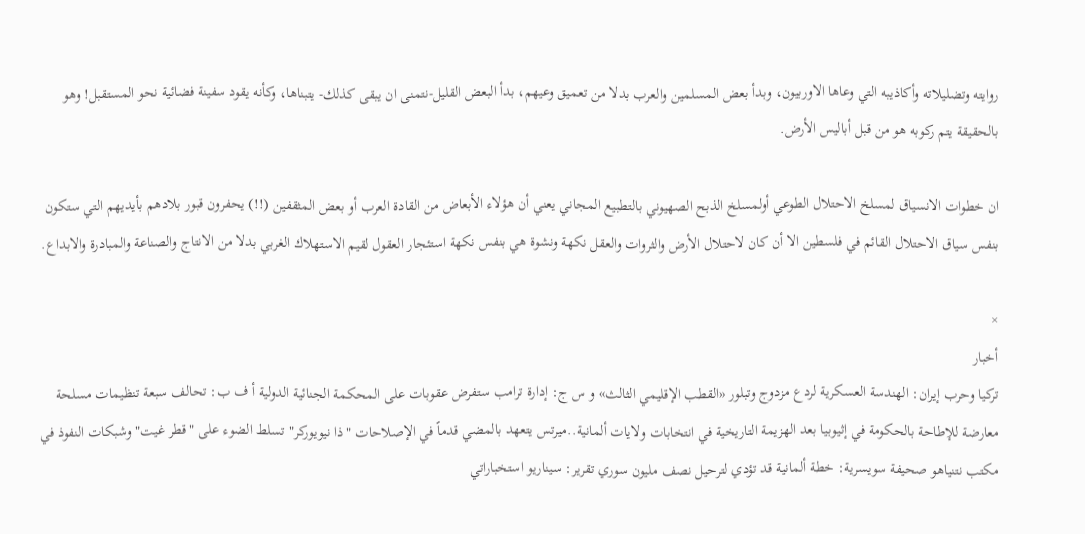روايته وتضليلاته وأكاذيبه التي وعاها الاوربيون، وبدأ بعض المسلمين والعرب بدلا من تعميق وعيهم، بدأ البعض القليل-نتمنى ان يبقى كذلك- يتبناها، وكأنه يقود سفينة فضائية نحو المستقبل! وهو بالحقيقة يتم ركوبه هو من قبل أباليس الأرض.

ان خطوات الانسياق لمسلخ الاحتلال الطوعي أولمسلخ الذبح الصهيوني بالتطبيع المجاني يعني أن هؤلاء الأبعاض من القادة العرب أو بعض المثقفين (!!) يحفرون قبور بلادهم بأيديهم التي ستكون بنفس سياق الاحتلال القائم في فلسطين الا أن كان لاحتلال الأرض والثروات والعقل نكهة ونشوة هي بنفس نكهة استئجار العقول لقيم الاستهلاك الغربي بدلا من الانتاج والصناعة والمبادرة والابداع.

×
أخبار
تركيا وحرب إيران: الهندسة العسكرية لردع مزدوج وتبلور «القطب الإقليمي الثالث» و س ج: إدارة ترامب ستفرض عقوبات على المحكمة الجنائية الدولية أ ف ب: تحالف سبعة تنظيمات مسلحة معارضة للإطاحة بالحكومة في إثيوبيا بعد الهزيمة التاريخية في انتخابات ولايات ألمانية..ميرتس يتعهد بالمضي قدماً في الإصلاحات "ذا نيويوركر" تسلط الضوء على "قطر غيت" وشبكات النفوذ في مكتب نتنياهو صحيفة سويسرية: خطة ألمانية قد تؤدي لترحيل نصف مليون سوري تقرير: سيناريو استخباراتي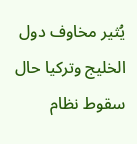يُثير مخاوف دول الخليج وتركيا حال سقوط نظام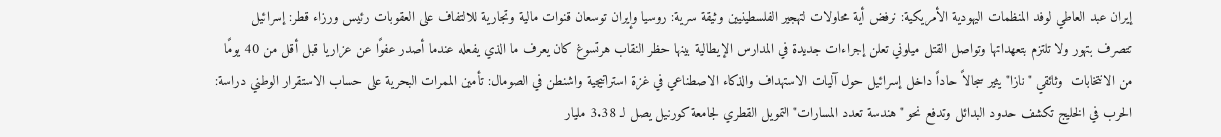إيران عبد العاطي لوفد المنظمات اليهودية الأمريكية: نرفض أية محاولات لتهجير الفلسطينيين وثيقة سرية: روسيا وإيران توسعان قنوات مالية وتجارية للالتفاف على العقوبات رئيس ورزاء قطر: إسرائيل تتصرف بتهور ولا تلتزم بتعهداتها وتواصل القتل ميلوني تعلن إجراءات جديدة في المدارس الإيطالية بينها حظر النقاب هرتسوغ كان يعرف ما الذي يفعله عندما أصدر عفوًا عن عزاريا قبل أقل من 40 يومًا من الانتخابات  وثائقي "نازا" يثير سجالاً حاداً داخل إسرائيل حول آليات الاستهداف والذكاء الاصطناعي في غزة استراتيجية واشنطن في الصومال: تأمين الممرات البحرية على حساب الاستقرار الوطني دراسة: الحرب في الخليج تكشف حدود البدائل وتدفع نحو "هندسة تعدد المسارات" التمويل القطري لجامعة كورنيل يصل لـ 3.38 مليار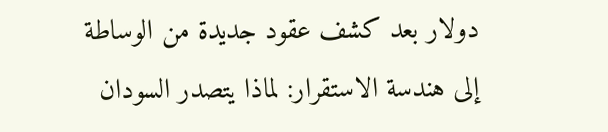دولار بعد كشف عقود جديدة من الوساطة إلى هندسة الاستقرار: لماذا يتصدر السودان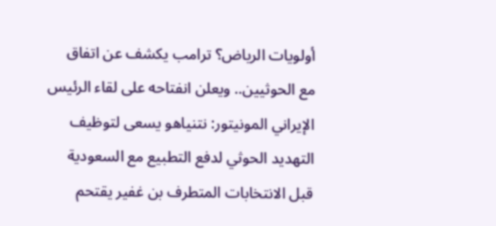أولويات الرياض؟ ترامب يكشف عن اتفاق مع الحوثيين.. ويعلن انفتاحه على لقاء الرئيس الإيراني المونيتور: نتنياهو يسعى لتوظيف التهديد الحوثي لدفع التطبيع مع السعودية قبل الانتخابات المتطرف بن غفير يقتحم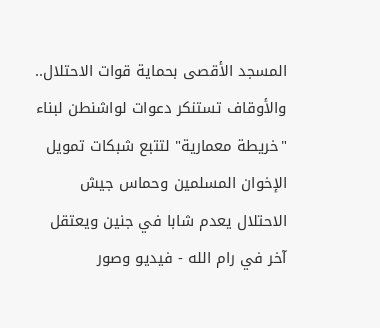المسجد الأقصى بحماية قوات الاحتلال.. والأوقاف تستنكر دعوات لواشنطن لبناء "خريطة معمارية" لتتبع شبكات تمويل الإخوان المسلمين وحماس جيش الاحتلال يعدم شابا في جنين ويعتقل آخر في رام الله - فيديو وصور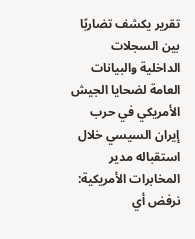تقرير يكشف تضاربًا بين السجلات الداخلية والبيانات العامة لضحايا الجيش الأمريكي في حرب إيران السيسي خلال استقباله مدير المخابرات الأمريكية: نرفض أي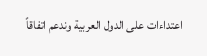اعتداءات على الدول العربية وندعم اتفاقاً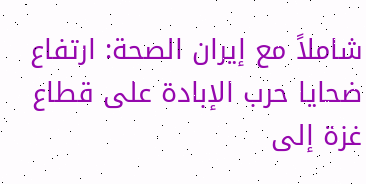شاملاً مع إيران الصحة: ارتفاع ضحايا حرب الإبادة على قطاع غزة إلى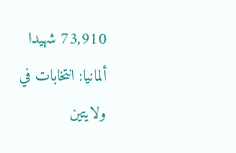73,910 شهيدا ألمانيا: انتخابات في ولايتين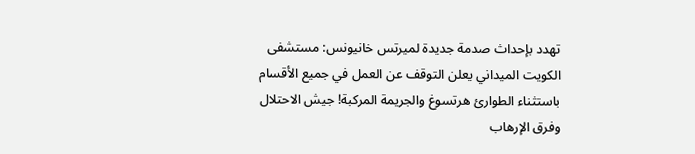تهدد بإحداث صدمة جديدة لميرتس خانيونس: مستشفى الكويت الميداني يعلن التوقف عن العمل في جميع الأقسام باستثناء الطوارئ هرتسوغ والجريمة المركبة! جيش الاحتلال وفرق الإرهاب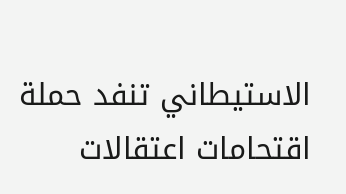الاستيطاني تنفد حملة اقتحامات اعتقالات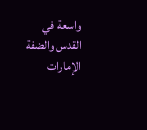واسعة في القدس والضفة الإمارات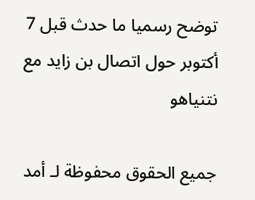توضح رسميا ما حدث قبل 7 أكتوبر حول اتصال بن زايد مع نتنياهو

جميع الحقوق محفوظة لـ أمد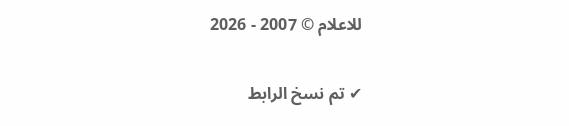للاعلام © 2007 - 2026

✔ تم نسخ الرابط